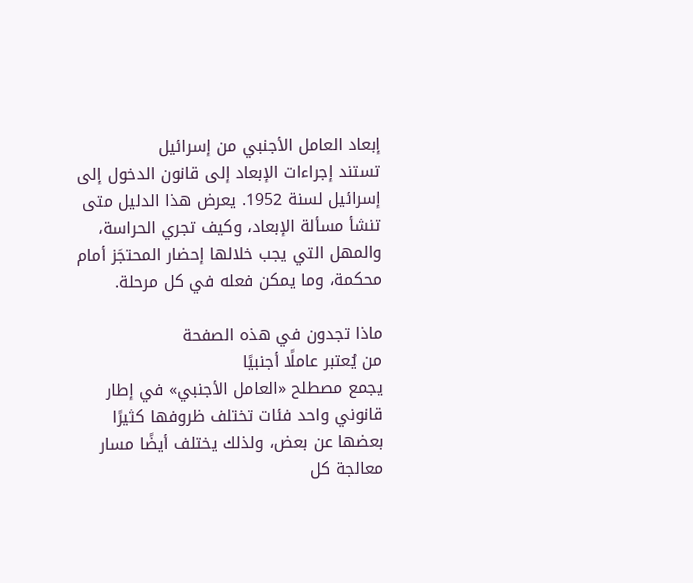إبعاد العامل الأجنبي من إسرائيل
تستند إجراءات الإبعاد إلى قانون الدخول إلى إسرائيل لسنة 1952. يعرض هذا الدليل متى تنشأ مسألة الإبعاد، وكيف تجري الحراسة، والمهل التي يجب خلالها إحضار المحتجَز أمام محكمة، وما يمكن فعله في كل مرحلة.

ماذا تجدون في هذه الصفحة
من يُعتبر عاملًا أجنبيًا
يجمع مصطلح «العامل الأجنبي» في إطار قانوني واحد فئات تختلف ظروفها كثيرًا بعضها عن بعض، ولذلك يختلف أيضًا مسار معالجة كل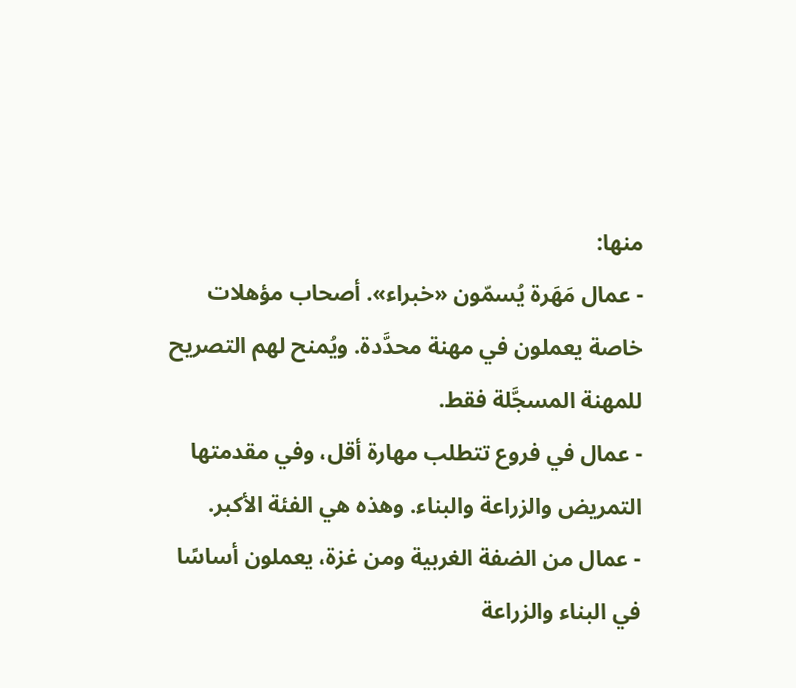منها:
- عمال مَهَرة يُسمّون «خبراء». أصحاب مؤهلات خاصة يعملون في مهنة محدَّدة. ويُمنح لهم التصريح للمهنة المسجَّلة فقط.
- عمال في فروع تتطلب مهارة أقل، وفي مقدمتها التمريض والزراعة والبناء. وهذه هي الفئة الأكبر.
- عمال من الضفة الغربية ومن غزة، يعملون أساسًا في البناء والزراعة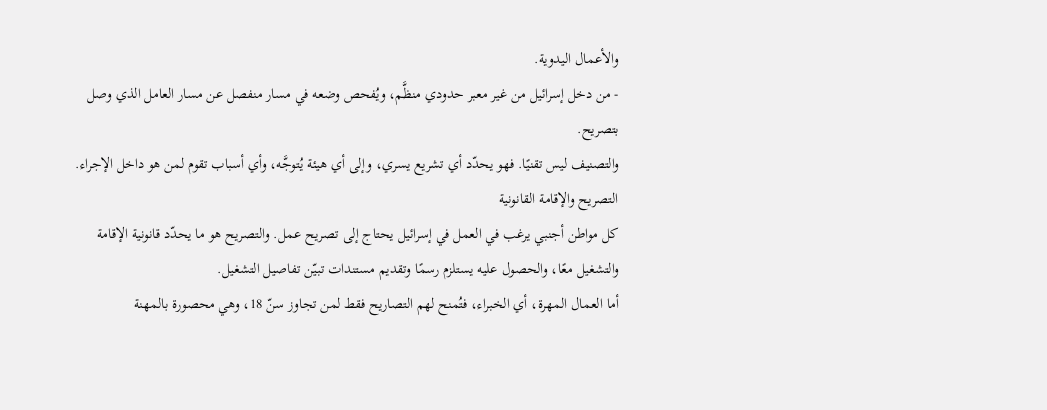والأعمال اليدوية.
- من دخل إسرائيل من غير معبر حدودي منظَّم، ويُفحص وضعه في مسار منفصل عن مسار العامل الذي وصل بتصريح.
والتصنيف ليس تقنيًا. فهو يحدّد أي تشريع يسري، وإلى أي هيئة يُتوجَّه، وأي أسباب تقوم لمن هو داخل الإجراء.
التصريح والإقامة القانونية
كل مواطن أجنبي يرغب في العمل في إسرائيل يحتاج إلى تصريح عمل. والتصريح هو ما يحدّد قانونية الإقامة والتشغيل معًا، والحصول عليه يستلزم رسمًا وتقديم مستندات تبيّن تفاصيل التشغيل.
أما العمال المهرة، أي الخبراء، فتُمنح لهم التصاريح فقط لمن تجاوز سنّ 18، وهي محصورة بالمهنة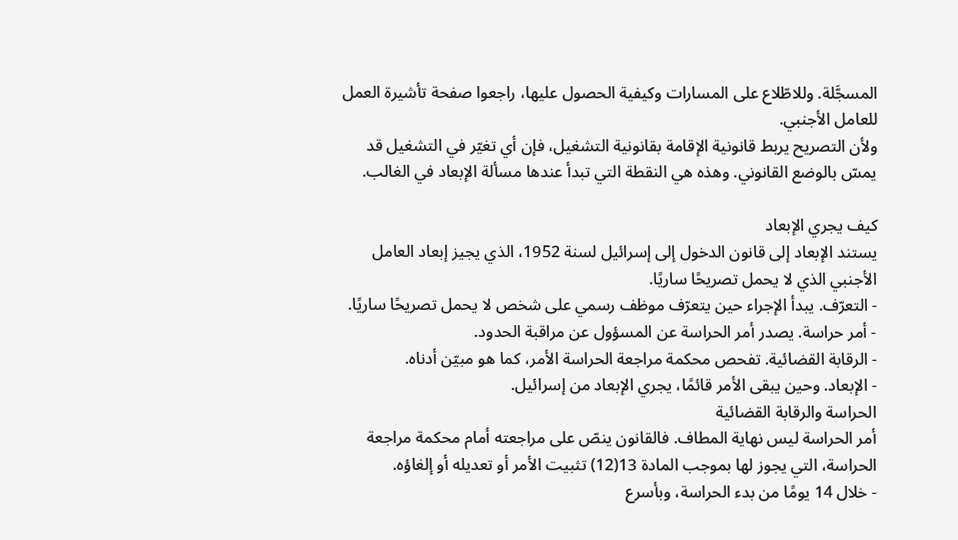المسجَّلة. وللاطّلاع على المسارات وكيفية الحصول عليها، راجعوا صفحة تأشيرة العمل للعامل الأجنبي.
ولأن التصريح يربط قانونية الإقامة بقانونية التشغيل، فإن أي تغيّر في التشغيل قد يمسّ بالوضع القانوني. وهذه هي النقطة التي تبدأ عندها مسألة الإبعاد في الغالب.

كيف يجري الإبعاد
يستند الإبعاد إلى قانون الدخول إلى إسرائيل لسنة 1952، الذي يجيز إبعاد العامل الأجنبي الذي لا يحمل تصريحًا ساريًا.
- التعرّف. يبدأ الإجراء حين يتعرّف موظف رسمي على شخص لا يحمل تصريحًا ساريًا.
- أمر حراسة. يصدر أمر الحراسة عن المسؤول عن مراقبة الحدود.
- الرقابة القضائية. تفحص محكمة مراجعة الحراسة الأمر، كما هو مبيّن أدناه.
- الإبعاد. وحين يبقى الأمر قائمًا، يجري الإبعاد من إسرائيل.
الحراسة والرقابة القضائية
أمر الحراسة ليس نهاية المطاف. فالقانون ينصّ على مراجعته أمام محكمة مراجعة الحراسة، التي يجوز لها بموجب المادة 13(12) تثبيت الأمر أو تعديله أو إلغاؤه.
- خلال 14 يومًا من بدء الحراسة، وبأسرع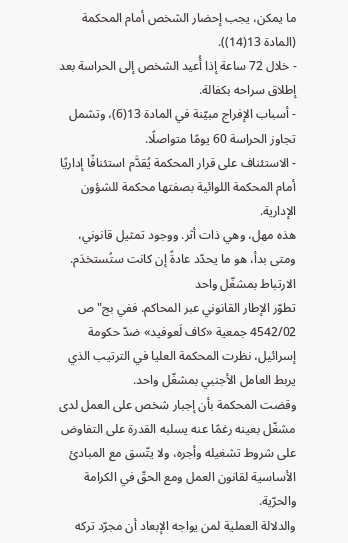ما يمكن، يجب إحضار الشخص أمام المحكمة (المادة 13(14)).
- خلال 72 ساعة إذا أُعيد الشخص إلى الحراسة بعد إطلاق سراحه بكفالة.
- أسباب الإفراج مبيّنة في المادة 13(6)، وتشمل تجاوز الحراسة 60 يومًا متواصلًا.
- الاستئناف على قرار المحكمة يُقدَّم استئنافًا إداريًا أمام المحكمة اللوائية بصفتها محكمة للشؤون الإدارية.
هذه مهل، وهي ذات أثر. ووجود تمثيل قانوني، ومتى بدأ، هو ما يحدّد عادةً إن كانت ستُستخدَم.
الارتباط بمشغّل واحد
تطوّر الإطار القانوني عبر المحاكم. ففي بج"ص 4542/02 جمعية «كاف لَعوفيد» ضدّ حكومة إسرائيل، نظرت المحكمة العليا في الترتيب الذي يربط العامل الأجنبي بمشغّل واحد.
وقضت المحكمة بأن إجبار شخص على العمل لدى مشغّل بعينه رغمًا عنه يسلبه القدرة على التفاوض على شروط تشغيله وأجره، ولا يتّسق مع المبادئ الأساسية لقانون العمل ومع الحقّ في الكرامة والحرّية.
والدلالة العملية لمن يواجه الإبعاد أن مجرّد تركه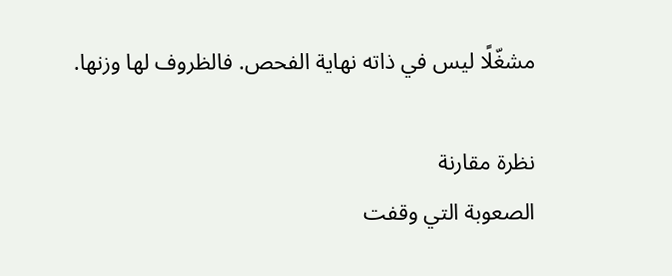مشغّلًا ليس في ذاته نهاية الفحص. فالظروف لها وزنها.

نظرة مقارنة
الصعوبة التي وقفت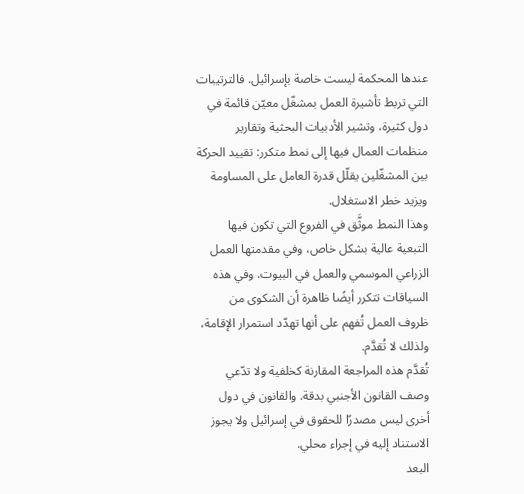عندها المحكمة ليست خاصة بإسرائيل. فالترتيبات التي تربط تأشيرة العمل بمشغّل معيّن قائمة في دول كثيرة، وتشير الأدبيات البحثية وتقارير منظمات العمال فيها إلى نمط متكرر: تقييد الحركة بين المشغّلين يقلّل قدرة العامل على المساومة ويزيد خطر الاستغلال.
وهذا النمط موثَّق في الفروع التي تكون فيها التبعية عالية بشكل خاص، وفي مقدمتها العمل الزراعي الموسمي والعمل في البيوت. وفي هذه السياقات تتكرر أيضًا ظاهرة أن الشكوى من ظروف العمل تُفهم على أنها تهدّد استمرار الإقامة، ولذلك لا تُقدَّم.
تُقدَّم هذه المراجعة المقارنة كخلفية ولا تدّعي وصف القانون الأجنبي بدقة. والقانون في دول أخرى ليس مصدرًا للحقوق في إسرائيل ولا يجوز الاستناد إليه في إجراء محلي.
البعد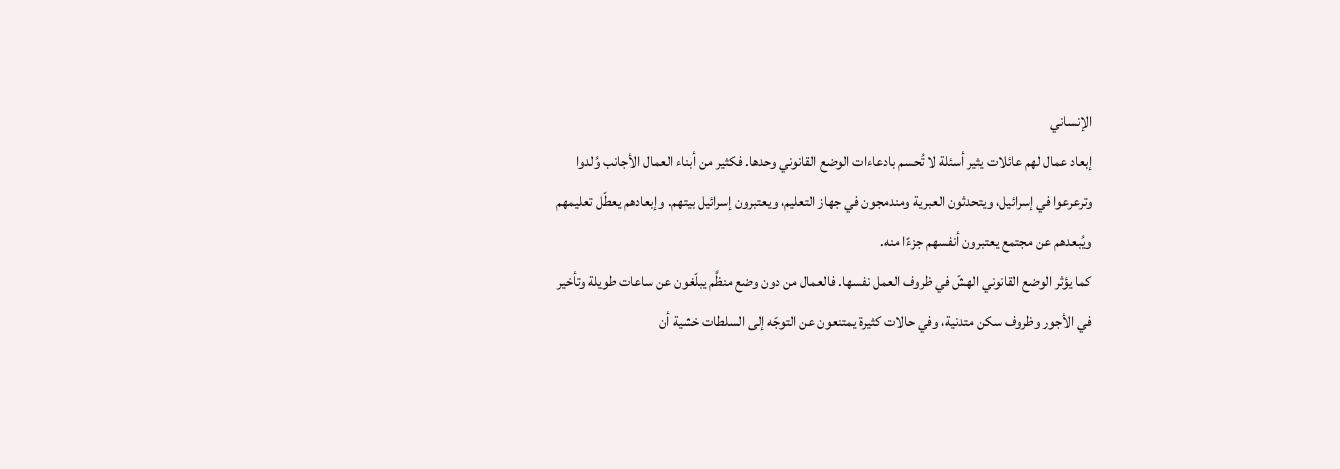الإنساني
إبعاد عمال لهم عائلات يثير أسئلة لا تُحسم بادعاءات الوضع القانوني وحدها. فكثير من أبناء العمال الأجانب وُلدوا وترعرعوا في إسرائيل، ويتحدثون العبرية ومندمجون في جهاز التعليم، ويعتبرون إسرائيل بيتهم. وإبعادهم يعطّل تعليمهم ويُبعدهم عن مجتمع يعتبرون أنفسهم جزءًا منه.
كما يؤثر الوضع القانوني الهشّ في ظروف العمل نفسها. فالعمال من دون وضع منظَّم يبلّغون عن ساعات طويلة وتأخير في الأجور وظروف سكن متدنية، وفي حالات كثيرة يمتنعون عن التوجّه إلى السلطات خشية أن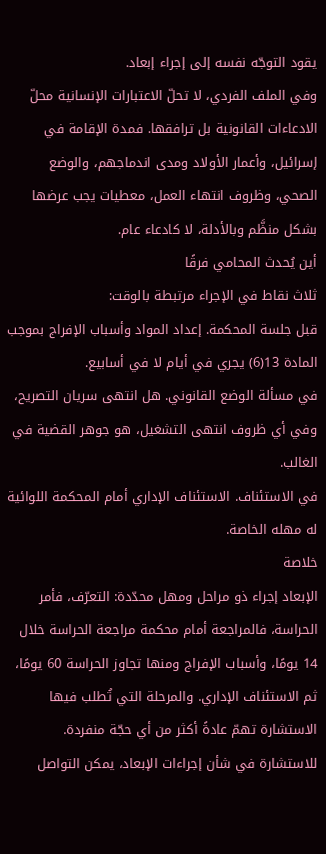يقود التوجّه نفسه إلى إجراء إبعاد.
وفي الملف الفردي، لا تحلّ الاعتبارات الإنسانية محلّ الادعاءات القانونية بل ترافقها. فمدة الإقامة في إسرائيل، وأعمار الأولاد ومدى اندماجهم، والوضع الصحي، وظروف انتهاء العمل، معطيات يجب عرضها بشكل منظَّم وبالأدلة، لا كادعاء عام.
أين يُحدث المحامي فرقًا
ثلاث نقاط في الإجراء مرتبطة بالوقت:
قبل جلسة المحكمة. إعداد المواد وأسباب الإفراج بموجب المادة 13(6) يجري في أيام لا في أسابيع.
في مسألة الوضع القانوني. هل انتهى سريان التصريح، وفي أي ظروف انتهى التشغيل، هو جوهر القضية في الغالب.
في الاستئناف. الاستئناف الإداري أمام المحكمة اللوائية له مهله الخاصة.
خلاصة
الإبعاد إجراء ذو مراحل ومهل محدّدة: التعرّف، فأمر الحراسة، فالمراجعة أمام محكمة مراجعة الحراسة خلال 14 يومًا، وأسباب الإفراج ومنها تجاوز الحراسة 60 يومًا، ثم الاستئناف الإداري. والمرحلة التي تُطلب فيها الاستشارة تهمّ عادةً أكثر من أي حجّة منفردة.
للاستشارة في شأن إجراءات الإبعاد، يمكن التواصل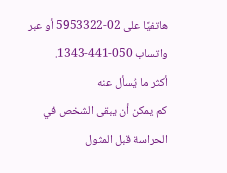هاتفيًا على 02-5953322 أو عبر واتساب 050-441-1343.
أكثر ما يُسأل عنه
كم يمكن أن يبقى الشخص في الحراسة قبل المثول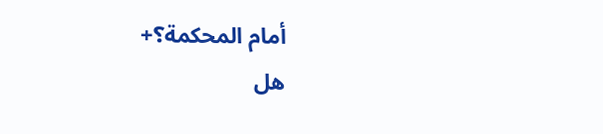أمام المحكمة؟+
هل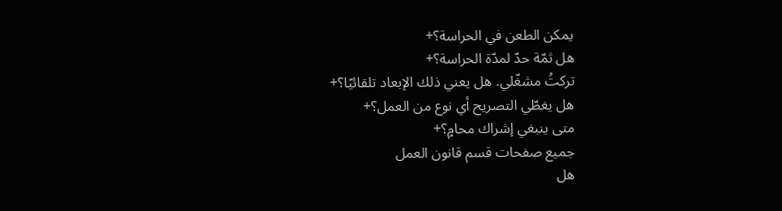يمكن الطعن في الحراسة؟+
هل ثمّة حدّ لمدّة الحراسة؟+
تركتُ مشغّلي. هل يعني ذلك الإبعاد تلقائيًا؟+
هل يغطّي التصريح أي نوع من العمل؟+
متى ينبغي إشراك محامٍ؟+
جميع صفحات قسم قانون العمل
هل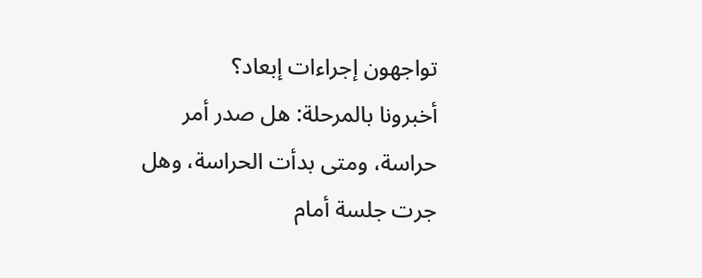تواجهون إجراءات إبعاد؟
أخبرونا بالمرحلة: هل صدر أمر حراسة، ومتى بدأت الحراسة، وهل جرت جلسة أمام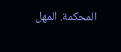المحكمة. المهل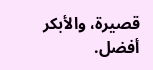قصيرة، والأبكر أفضل.